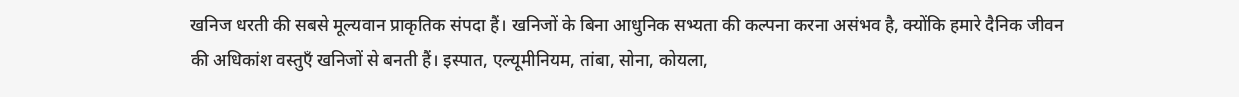खनिज धरती की सबसे मूल्यवान प्राकृतिक संपदा हैं। खनिजों के बिना आधुनिक सभ्यता की कल्पना करना असंभव है, क्योंकि हमारे दैनिक जीवन की अधिकांश वस्तुएँ खनिजों से बनती हैं। इस्पात, एल्यूमीनियम, तांबा, सोना, कोयला,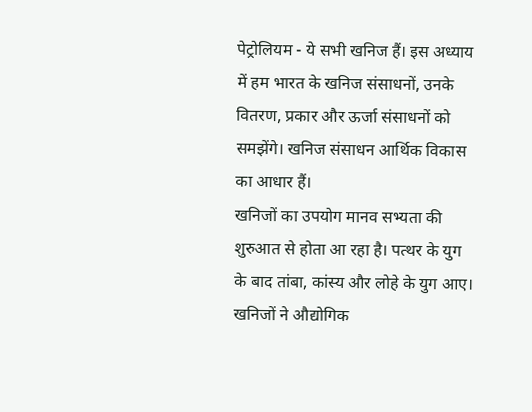पेट्रोलियम - ये सभी खनिज हैं। इस अध्याय में हम भारत के खनिज संसाधनों, उनके वितरण, प्रकार और ऊर्जा संसाधनों को समझेंगे। खनिज संसाधन आर्थिक विकास का आधार हैं।
खनिजों का उपयोग मानव सभ्यता की शुरुआत से होता आ रहा है। पत्थर के युग के बाद तांबा, कांस्य और लोहे के युग आए। खनिजों ने औद्योगिक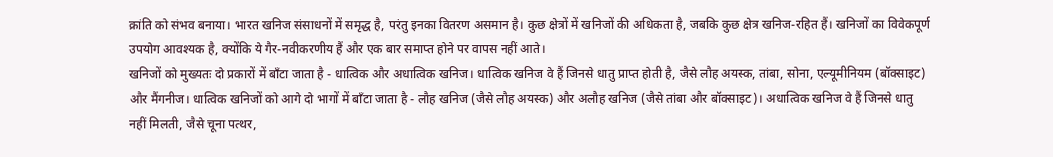क्रांति को संभव बनाया। भारत खनिज संसाधनों में समृद्ध है, परंतु इनका वितरण असमान है। कुछ क्षेत्रों में खनिजों की अधिकता है, जबकि कुछ क्षेत्र खनिज-रहित हैं। खनिजों का विवेकपूर्ण उपयोग आवश्यक है, क्योंकि ये गैर-नवीकरणीय हैं और एक बार समाप्त होने पर वापस नहीं आते।
खनिजों को मुख्यतः दो प्रकारों में बाँटा जाता है - धात्विक और अधात्विक खनिज। धात्विक खनिज वे हैं जिनसे धातु प्राप्त होती है, जैसे लौह अयस्क, तांबा, सोना, एल्यूमीनियम (बॉक्साइट) और मैंगनीज। धात्विक खनिजों को आगे दो भागों में बाँटा जाता है - लौह खनिज (जैसे लौह अयस्क) और अलौह खनिज (जैसे तांबा और बॉक्साइट)। अधात्विक खनिज वे हैं जिनसे धातु नहीं मिलती, जैसे चूना पत्थर,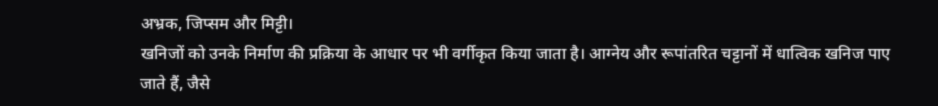अभ्रक, जिप्सम और मिट्टी।
खनिजों को उनके निर्माण की प्रक्रिया के आधार पर भी वर्गीकृत किया जाता है। आग्नेय और रूपांतरित चट्टानों में धात्विक खनिज पाए जाते हैं, जैसे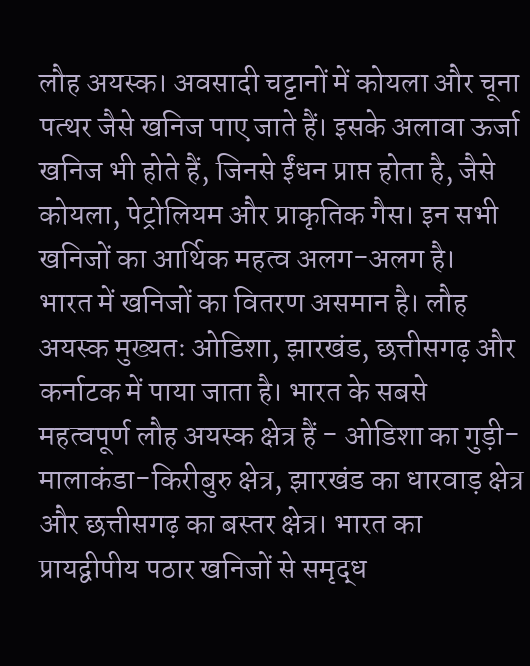लौह अयस्क। अवसादी चट्टानों में कोयला और चूना पत्थर जैसे खनिज पाए जाते हैं। इसके अलावा ऊर्जा खनिज भी होते हैं, जिनसे ईंधन प्राप्त होता है, जैसे कोयला, पेट्रोलियम और प्राकृतिक गैस। इन सभी खनिजों का आर्थिक महत्व अलग-अलग है।
भारत में खनिजों का वितरण असमान है। लौह अयस्क मुख्यतः ओडिशा, झारखंड, छत्तीसगढ़ और कर्नाटक में पाया जाता है। भारत के सबसे महत्वपूर्ण लौह अयस्क क्षेत्र हैं - ओडिशा का गुड़ी-मालाकंडा-किरीबुरु क्षेत्र, झारखंड का धारवाड़ क्षेत्र और छत्तीसगढ़ का बस्तर क्षेत्र। भारत का प्रायद्वीपीय पठार खनिजों से समृद्ध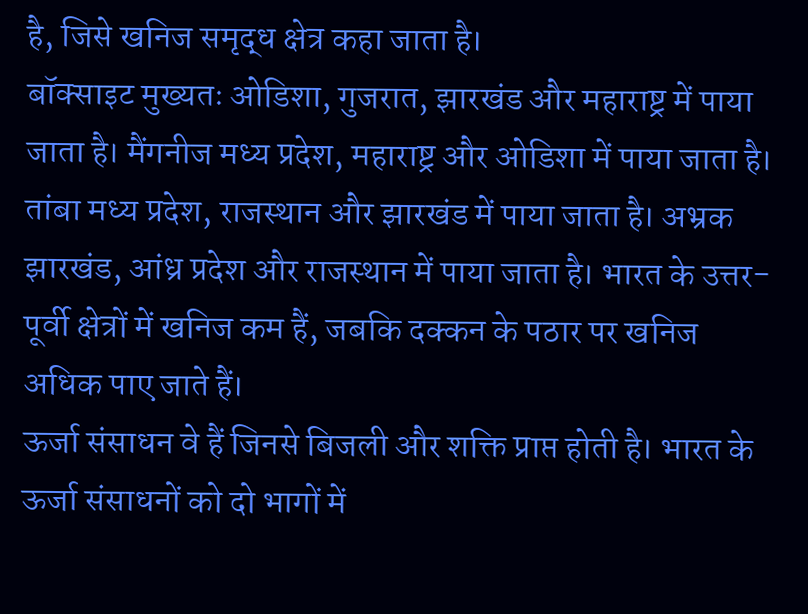है, जिसे खनिज समृद्ध क्षेत्र कहा जाता है।
बॉक्साइट मुख्यतः ओडिशा, गुजरात, झारखंड और महाराष्ट्र में पाया जाता है। मैंगनीज मध्य प्रदेश, महाराष्ट्र और ओडिशा में पाया जाता है। तांबा मध्य प्रदेश, राजस्थान और झारखंड में पाया जाता है। अभ्रक झारखंड, आंध्र प्रदेश और राजस्थान में पाया जाता है। भारत के उत्तर-पूर्वी क्षेत्रों में खनिज कम हैं, जबकि दक्कन के पठार पर खनिज अधिक पाए जाते हैं।
ऊर्जा संसाधन वे हैं जिनसे बिजली और शक्ति प्राप्त होती है। भारत के ऊर्जा संसाधनों को दो भागों में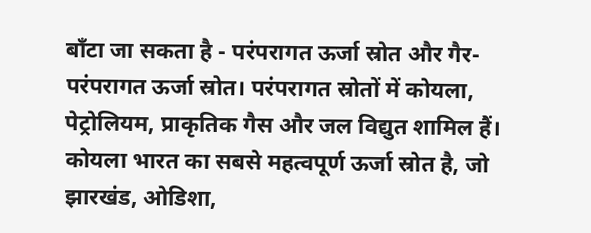बाँटा जा सकता है - परंपरागत ऊर्जा स्रोत और गैर-परंपरागत ऊर्जा स्रोत। परंपरागत स्रोतों में कोयला, पेट्रोलियम, प्राकृतिक गैस और जल विद्युत शामिल हैं। कोयला भारत का सबसे महत्वपूर्ण ऊर्जा स्रोत है, जो झारखंड, ओडिशा,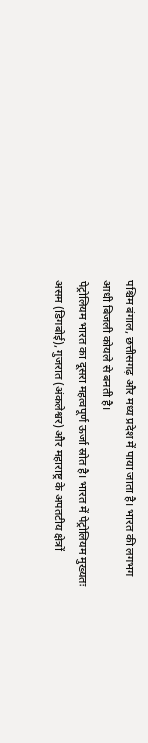पश्चिम बंगाल, छत्तीसगढ़ और मध्य प्रदेश में पाया जाता है। भारत की लगभग आधी बिजली कोयले से बनती है।
पेट्रोलियम भारत का दूसरा महत्वपूर्ण ऊर्जा स्रोत है। भारत में पेट्रोलियम मुख्यतः असम (डिगबोई), गुजरात (अंकलेश्वर) और महाराष्ट्र के अपतटीय क्षेत्रों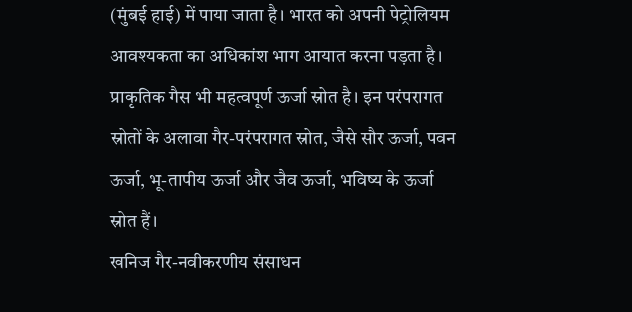(मुंबई हाई) में पाया जाता है। भारत को अपनी पेट्रोलियम आवश्यकता का अधिकांश भाग आयात करना पड़ता है। प्राकृतिक गैस भी महत्वपूर्ण ऊर्जा स्रोत है। इन परंपरागत स्रोतों के अलावा गैर-परंपरागत स्रोत, जैसे सौर ऊर्जा, पवन ऊर्जा, भू-तापीय ऊर्जा और जैव ऊर्जा, भविष्य के ऊर्जा स्रोत हैं।
खनिज गैर-नवीकरणीय संसाधन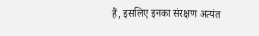हैं, इसलिए इनका संरक्षण अत्यंत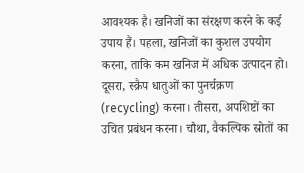आवश्यक है। खनिजों का संरक्षण करने के कई उपाय हैं। पहला, खनिजों का कुशल उपयोग करना, ताकि कम खनिज में अधिक उत्पादन हो। दूसरा, स्क्रैप धातुओं का पुनर्चक्रण (recycling) करना। तीसरा, अपशिष्टों का उचित प्रबंधन करना। चौथा, वैकल्पिक स्रोतों का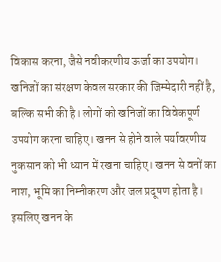विकास करना, जैसे नवीकरणीय ऊर्जा का उपयोग।
खनिजों का संरक्षण केवल सरकार की जिम्मेदारी नहीं है, बल्कि सभी की है। लोगों को खनिजों का विवेकपूर्ण उपयोग करना चाहिए। खनन से होने वाले पर्यावरणीय नुकसान को भी ध्यान में रखना चाहिए। खनन से वनों का नाश, भूमि का निम्नीकरण और जल प्रदूषण होता है। इसलिए खनन के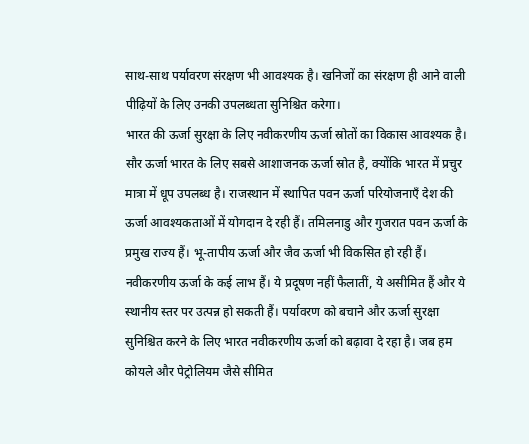साथ-साथ पर्यावरण संरक्षण भी आवश्यक है। खनिजों का संरक्षण ही आने वाली पीढ़ियों के लिए उनकी उपलब्धता सुनिश्चित करेगा।
भारत की ऊर्जा सुरक्षा के लिए नवीकरणीय ऊर्जा स्रोतों का विकास आवश्यक है। सौर ऊर्जा भारत के लिए सबसे आशाजनक ऊर्जा स्रोत है, क्योंकि भारत में प्रचुर मात्रा में धूप उपलब्ध है। राजस्थान में स्थापित पवन ऊर्जा परियोजनाएँ देश की ऊर्जा आवश्यकताओं में योगदान दे रही हैं। तमिलनाडु और गुजरात पवन ऊर्जा के प्रमुख राज्य हैं। भू-तापीय ऊर्जा और जैव ऊर्जा भी विकसित हो रही हैं।
नवीकरणीय ऊर्जा के कई लाभ हैं। ये प्रदूषण नहीं फैलातीं, ये असीमित हैं और ये स्थानीय स्तर पर उत्पन्न हो सकती हैं। पर्यावरण को बचाने और ऊर्जा सुरक्षा सुनिश्चित करने के लिए भारत नवीकरणीय ऊर्जा को बढ़ावा दे रहा है। जब हम कोयले और पेट्रोलियम जैसे सीमित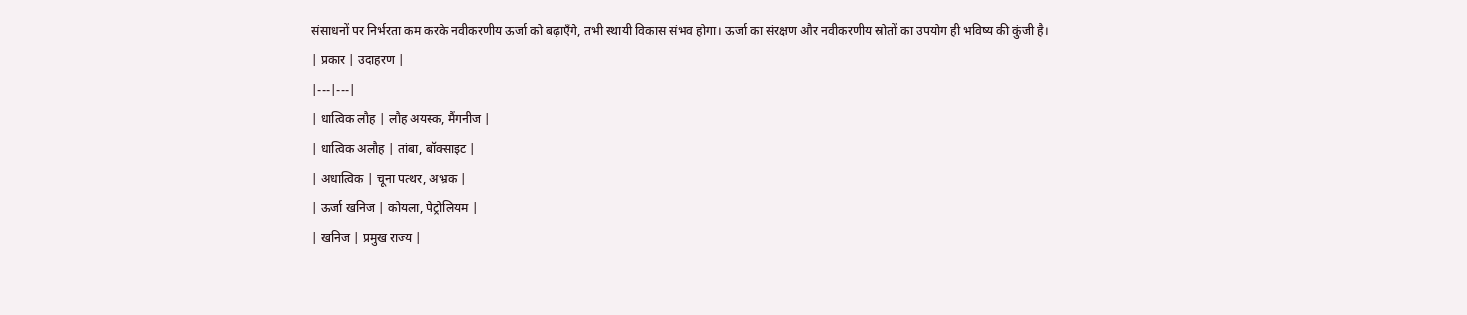संसाधनों पर निर्भरता कम करके नवीकरणीय ऊर्जा को बढ़ाएँगे, तभी स्थायी विकास संभव होगा। ऊर्जा का संरक्षण और नवीकरणीय स्रोतों का उपयोग ही भविष्य की कुंजी है।
| प्रकार | उदाहरण |
|---|---|
| धात्विक लौह | लौह अयस्क, मैंगनीज |
| धात्विक अलौह | तांबा, बॉक्साइट |
| अधात्विक | चूना पत्थर, अभ्रक |
| ऊर्जा खनिज | कोयला, पेट्रोलियम |
| खनिज | प्रमुख राज्य |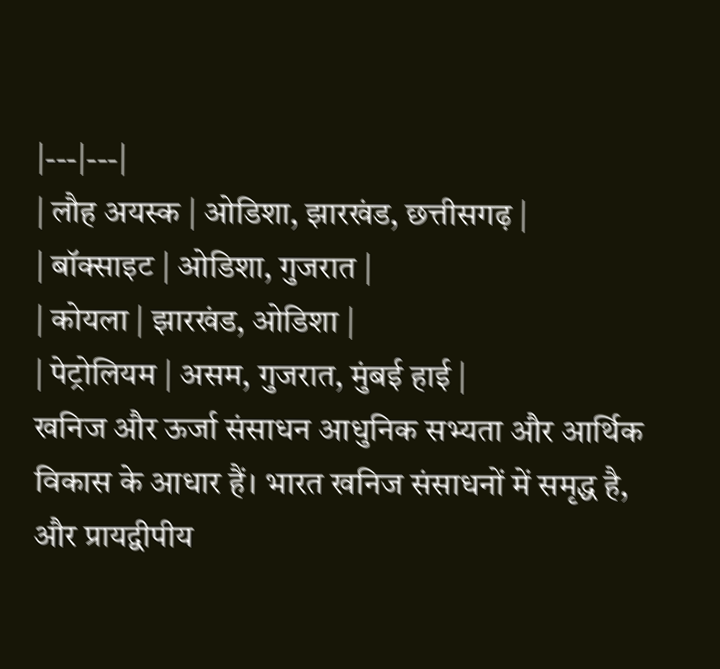|---|---|
| लौह अयस्क | ओडिशा, झारखंड, छत्तीसगढ़ |
| बॉक्साइट | ओडिशा, गुजरात |
| कोयला | झारखंड, ओडिशा |
| पेट्रोलियम | असम, गुजरात, मुंबई हाई |
खनिज और ऊर्जा संसाधन आधुनिक सभ्यता और आर्थिक विकास के आधार हैं। भारत खनिज संसाधनों में समृद्ध है, और प्रायद्वीपीय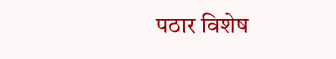पठार विशेष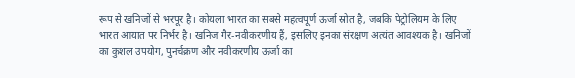रूप से खनिजों से भरपूर है। कोयला भारत का सबसे महत्वपूर्ण ऊर्जा स्रोत है, जबकि पेट्रोलियम के लिए भारत आयात पर निर्भर है। खनिज गैर-नवीकरणीय हैं, इसलिए इनका संरक्षण अत्यंत आवश्यक है। खनिजों का कुशल उपयोग, पुनर्चक्रण और नवीकरणीय ऊर्जा का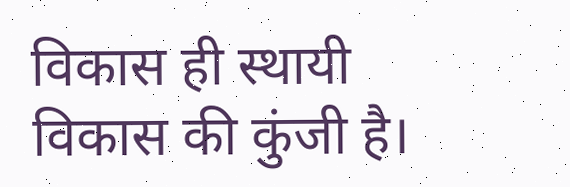विकास ही स्थायी विकास की कुंजी है।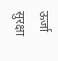ऊर्जा सुरक्षा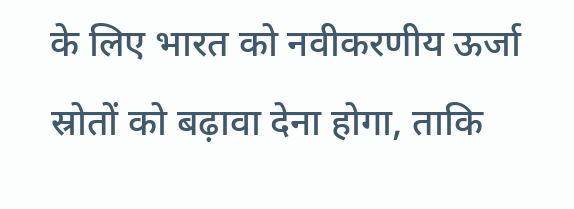के लिए भारत को नवीकरणीय ऊर्जा स्रोतों को बढ़ावा देना होगा, ताकि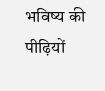भविष्य की पीढ़ियों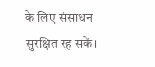के लिए संसाधन सुरक्षित रह सकें।